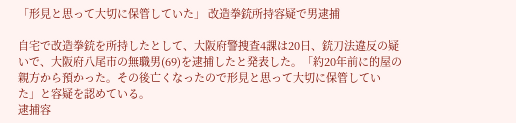「形見と思って大切に保管していた」 改造拳銃所持容疑で男逮捕

自宅で改造拳銃を所持したとして、大阪府警捜査4課は20日、銃刀法違反の疑いで、大阪府八尾市の無職男(69)を逮捕したと発表した。「約20年前に的屋の親方から預かった。その後亡くなったので形見と思って大切に保管していた」と容疑を認めている。
逮捕容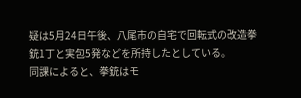疑は5月24日午後、八尾市の自宅で回転式の改造拳銃1丁と実包5発などを所持したとしている。
同課によると、拳銃はモ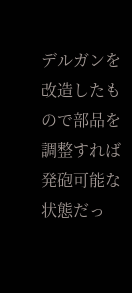デルガンを改造したもので部品を調整すれば発砲可能な状態だっ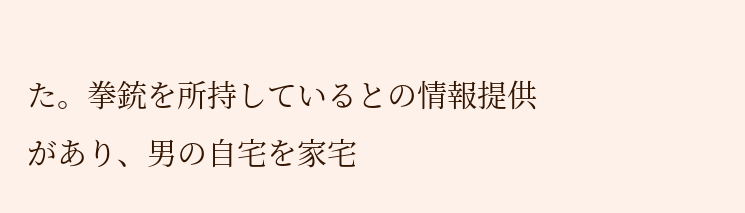た。拳銃を所持しているとの情報提供があり、男の自宅を家宅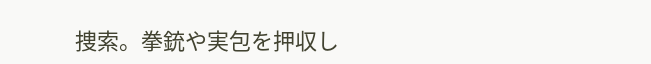捜索。拳銃や実包を押収し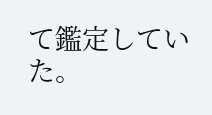て鑑定していた。